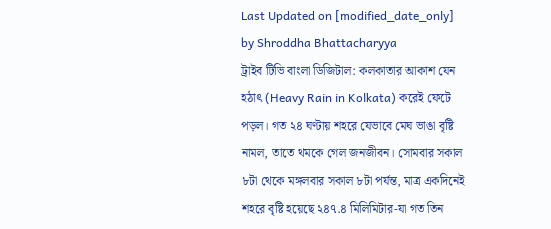Last Updated on [modified_date_only] by Shroddha Bhattacharyya
ট্রাইব টিভি বাংলা ডিজিটাল: কলকাতার আকাশ যেন হঠাৎ (Heavy Rain in Kolkata) করেই ফেটে পড়ল। গত ২৪ ঘণ্টায় শহরে যেভাবে মেঘ ভাঙা বৃষ্টি নামল, তাতে থমকে গেল জনজীবন। সোমবার সকাল ৮টা থেকে মঙ্গলবার সকাল ৮টা পর্যন্ত, মাত্র একদিনেই শহরে বৃষ্টি হয়েছে ২৪৭.৪ মিলিমিটার-যা গত তিন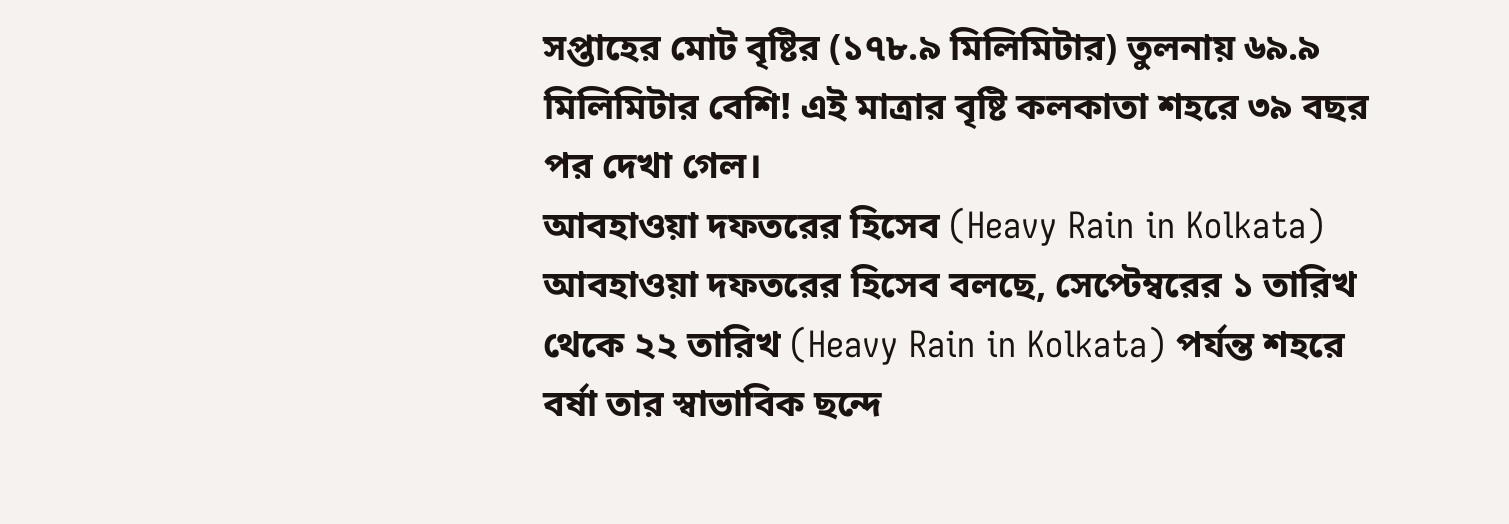সপ্তাহের মোট বৃষ্টির (১৭৮.৯ মিলিমিটার) তুলনায় ৬৯.৯ মিলিমিটার বেশি! এই মাত্রার বৃষ্টি কলকাতা শহরে ৩৯ বছর পর দেখা গেল।
আবহাওয়া দফতরের হিসেব (Heavy Rain in Kolkata)
আবহাওয়া দফতরের হিসেব বলছে, সেপ্টেম্বরের ১ তারিখ থেকে ২২ তারিখ (Heavy Rain in Kolkata) পর্যন্ত শহরে বর্ষা তার স্বাভাবিক ছন্দে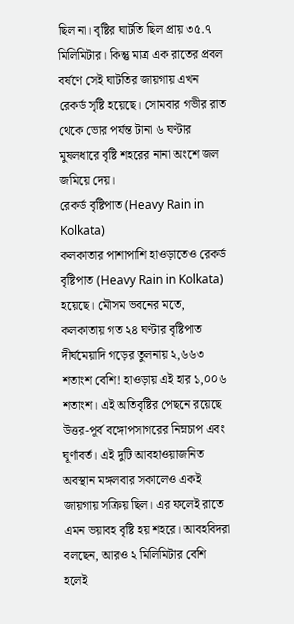ছিল না। বৃষ্টির ঘাটতি ছিল প্রায় ৩৫.৭ মিলিমিটার। কিন্তু মাত্র এক রাতের প্রবল বর্ষণে সেই ঘাটতির জায়গায় এখন রেকর্ড সৃষ্টি হয়েছে। সোমবার গভীর রাত থেকে ভোর পর্যন্ত টানা ৬ ঘণ্টার মুষলধারে বৃষ্টি শহরের নানা অংশে জল জমিয়ে দেয়।
রেকর্ড বৃষ্টিপাত (Heavy Rain in Kolkata)
কলকাতার পাশাপাশি হাওড়াতেও রেকর্ড বৃষ্টিপাত (Heavy Rain in Kolkata) হয়েছে। মৌসম ভবনের মতে, কলকাতায় গত ২৪ ঘণ্টার বৃষ্টিপাত দীর্ঘমেয়াদি গড়ের তুলনায় ২,৬৬৩ শতাংশ বেশি! হাওড়ায় এই হার ১,০০৬ শতাংশ। এই অতিবৃষ্টির পেছনে রয়েছে উত্তর-পূর্ব বঙ্গোপসাগরের নিম্নচাপ এবং ঘূর্ণাবর্ত। এই দুটি আবহাওয়াজনিত অবস্থান মঙ্গলবার সকালেও একই জায়গায় সক্রিয় ছিল। এর ফলেই রাতে এমন ভয়াবহ বৃষ্টি হয় শহরে। আবহবিদরা বলছেন, আরও ২ মিলিমিটার বেশি হলেই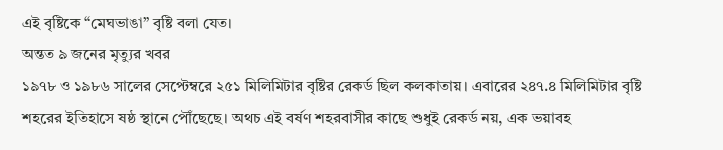এই বৃষ্টিকে “মেঘভাঙা” বৃষ্টি বলা যেত।
অন্তত ৯ জনের মৃত্যুর খবর
১৯৭৮ ও ১৯৮৬ সালের সেপ্টেম্বরে ২৫১ মিলিমিটার বৃষ্টির রেকর্ড ছিল কলকাতায়। এবারের ২৪৭.৪ মিলিমিটার বৃষ্টি শহরের ইতিহাসে ষষ্ঠ স্থানে পৌঁছেছে। অথচ এই বর্ষণ শহরবাসীর কাছে শুধুই রেকর্ড নয়, এক ভয়াবহ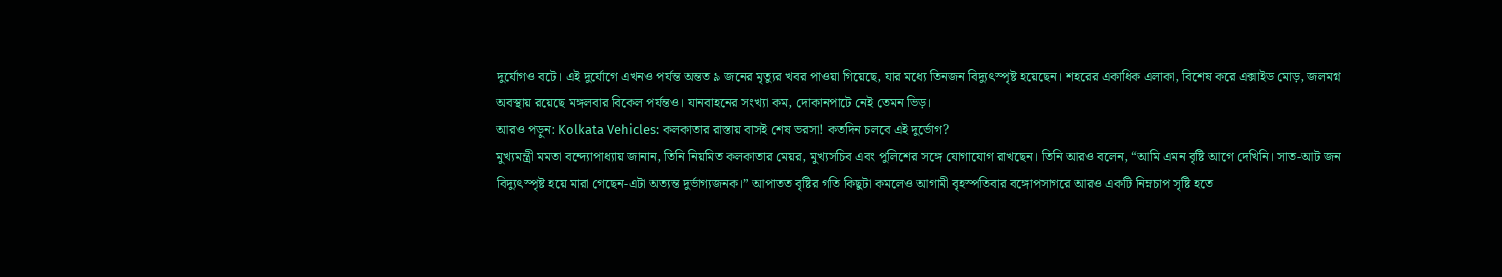দুর্যোগও বটে। এই দুর্যোগে এখনও পর্যন্ত অন্তত ৯ জনের মৃত্যুর খবর পাওয়া গিয়েছে, যার মধ্যে তিনজন বিদ্যুৎস্পৃষ্ট হয়েছেন। শহরের একাধিক এলাকা, বিশেষ করে এক্সাইড মোড়, জলমগ্ন অবস্থায় রয়েছে মঙ্গলবার বিকেল পর্যন্তও। যানবাহনের সংখ্যা কম, দোকানপাটে নেই তেমন ভিড়।
আরও পড়ুন: Kolkata Vehicles: কলকাতার রাস্তায় বাসই শেষ ভরসা! কতদিন চলবে এই দুর্ভোগ?
মুখ্যমন্ত্রী মমতা বন্দ্যোপাধ্যায় জানান, তিনি নিয়মিত কলকাতার মেয়র, মুখ্যসচিব এবং পুলিশের সঙ্গে যোগাযোগ রাখছেন। তিনি আরও বলেন, “আমি এমন বৃষ্টি আগে দেখিনি। সাত-আট জন বিদ্যুৎস্পৃষ্ট হয়ে মারা গেছেন-এটা অত্যন্ত দুর্ভাগ্যজনক।” আপাতত বৃষ্টির গতি কিছুটা কমলেও আগামী বৃহস্পতিবার বঙ্গোপসাগরে আরও একটি নিম্নচাপ সৃষ্টি হতে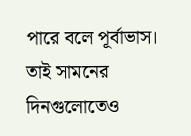পারে বলে পূর্বাভাস। তাই সামনের দিনগুলোতেও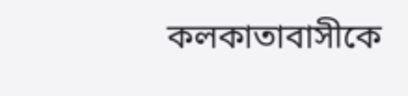কলকাতাবাসীকে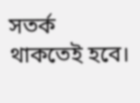সতর্ক থাকতেই হবে।